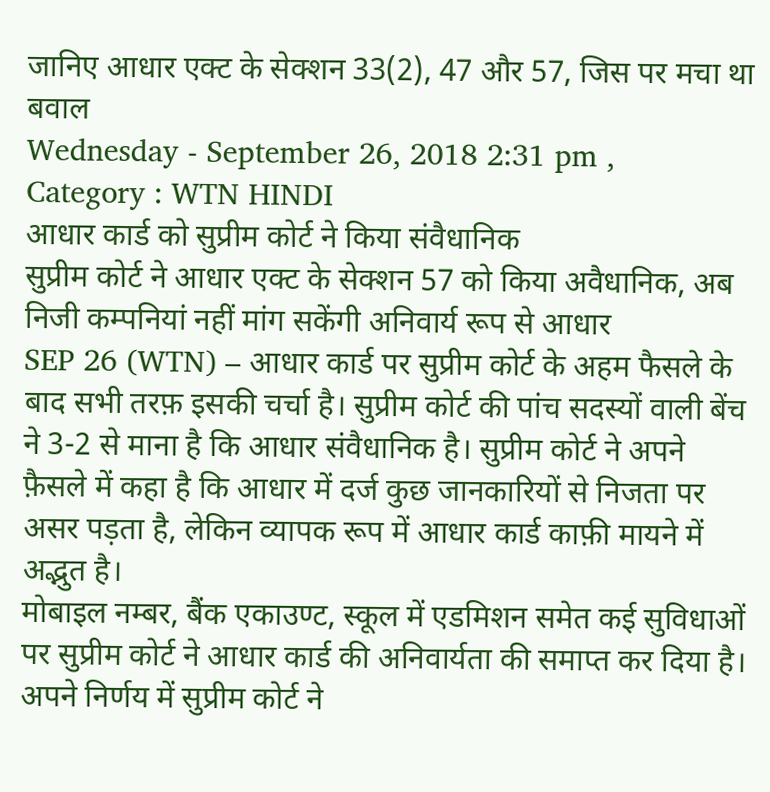जानिए आधार एक्ट के सेक्शन 33(2), 47 और 57, जिस पर मचा था बवाल
Wednesday - September 26, 2018 2:31 pm ,
Category : WTN HINDI
आधार कार्ड को सुप्रीम कोर्ट ने किया संवैधानिक
सुप्रीम कोर्ट ने आधार एक्ट के सेक्शन 57 को किया अवैधानिक, अब निजी कम्पनियां नहीं मांग सकेंगी अनिवार्य रूप से आधार
SEP 26 (WTN) – आधार कार्ड पर सुप्रीम कोर्ट के अहम फैसले के बाद सभी तरफ़ इसकी चर्चा है। सुप्रीम कोर्ट की पांच सदस्यों वाली बेंच ने 3-2 से माना है कि आधार संवैधानिक है। सुप्रीम कोर्ट ने अपने फ़ैसले में कहा है कि आधार में दर्ज कुछ जानकारियों से निजता पर असर पड़ता है, लेकिन व्यापक रूप में आधार कार्ड काफ़ी मायने में अद्भुत है।
मोबाइल नम्बर, बैंक एकाउण्ट, स्कूल में एडमिशन समेत कई सुविधाओं पर सुप्रीम कोर्ट ने आधार कार्ड की अनिवार्यता की समाप्त कर दिया है। अपने निर्णय में सुप्रीम कोर्ट ने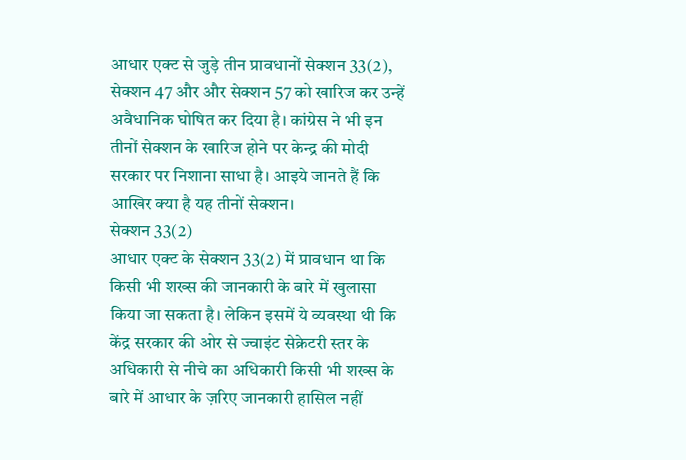आधार एक्ट से जुड़े तीन प्रावधानों सेक्शन 33(2), सेक्शन 47 और और सेक्शन 57 को खारिज कर उन्हें अवैधानिक घोषित कर दिया है। कांग्रेस ने भी इन तीनों सेक्शन के खारिज होने पर केन्द्र की मोदी सरकार पर निशाना साधा है। आइये जानते हैं कि आखिर क्या है यह तीनों सेक्शन।
सेक्शन 33(2)
आधार एक्ट के सेक्शन 33(2) में प्रावधान था कि किसी भी शख्स की जानकारी के बारे में खुलासा किया जा सकता है। लेकिन इसमें ये व्यवस्था थी कि केंद्र सरकार की ओर से ज्वाइंट सेक्रेटरी स्तर के अधिकारी से नीचे का अधिकारी किसी भी शख्स के बारे में आधार के ज़रिए जानकारी हासिल नहीं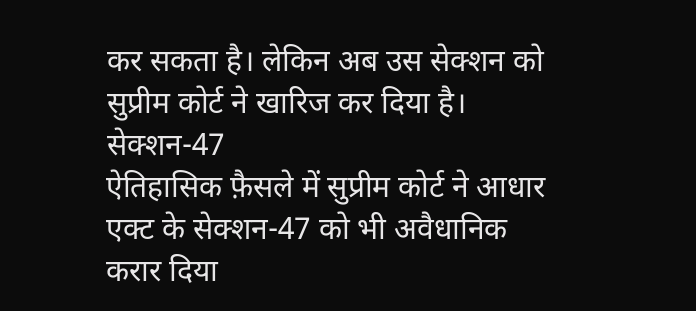कर सकता है। लेकिन अब उस सेक्शन को सुप्रीम कोर्ट ने खारिज कर दिया है।
सेक्शन-47
ऐतिहासिक फ़ैसले में सुप्रीम कोर्ट ने आधार एक्ट के सेक्शन-47 को भी अवैधानिक करार दिया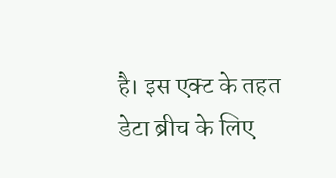है। इस एक्ट के तहत डेटा ब्रीच के लिए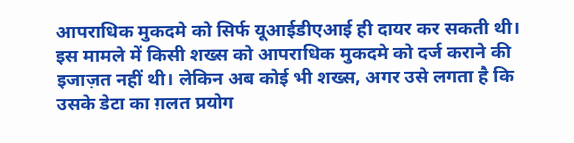आपराधिक मुकदमे को सिर्फ यूआईडीएआई ही दायर कर सकती थी। इस मामले में किसी शख्स को आपराधिक मुकदमे को दर्ज कराने की इजाज़त नहीं थी। लेकिन अब कोई भी शख्स, अगर उसे लगता है कि उसके डेटा का ग़लत प्रयोग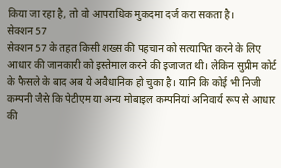किया जा रहा है, तो वो आपराधिक मुकदमा दर्ज करा सकता है।
सेक्शन 57
सेक्शन 57 के तहत किसी शख्स की पहचान को सत्यापित करने के लिए आधार की जानकारी को इस्तेमाल करने की इजाजत थी। लेकिन सुप्रीम कोर्ट के फैसले के बाद अब ये अवैधानिक हो चुका है। यानि कि कोई भी निजी कम्पनी जैसे कि पेटीएम या अन्य मोबाइल कम्पनियां अनिवार्य रूप से आधार की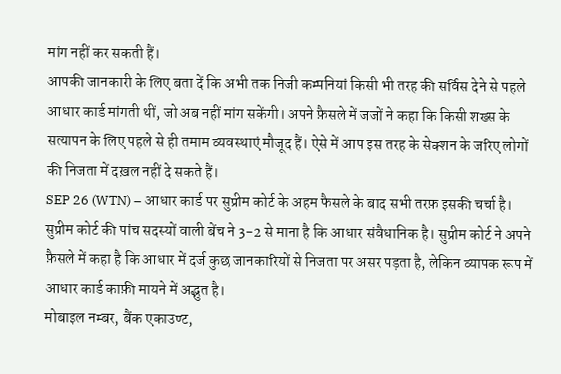मांग नहीं कर सकती हैं।
आपकी जानकारी के लिए बता दें कि अभी तक निजी कम्पनियां किसी भी तरह की सर्विस देने से पहले आधार कार्ड मांगती थीं, जो अब नहीं मांग सकेंगी। अपने फ़ैसले में जजों ने कहा कि किसी शख्स के सत्यापन के लिए पहले से ही तमाम व्यवस्थाएं मौजूद हैं। ऐसे में आप इस तरह के सेक्शन के जरिए लोगों की निजता में दख़ल नहीं दे सकते हैं।
SEP 26 (WTN) – आधार कार्ड पर सुप्रीम कोर्ट के अहम फैसले के बाद सभी तरफ़ इसकी चर्चा है। सुप्रीम कोर्ट की पांच सदस्यों वाली बेंच ने 3-2 से माना है कि आधार संवैधानिक है। सुप्रीम कोर्ट ने अपने फ़ैसले में कहा है कि आधार में दर्ज कुछ जानकारियों से निजता पर असर पड़ता है, लेकिन व्यापक रूप में आधार कार्ड काफ़ी मायने में अद्भुत है।
मोबाइल नम्बर, बैंक एकाउण्ट,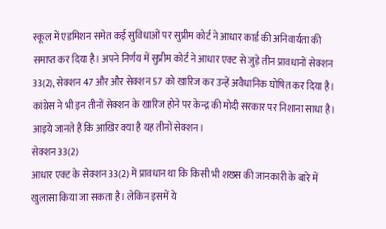स्कूल में एडमिशन समेत कई सुविधाओं पर सुप्रीम कोर्ट ने आधार कार्ड की अनिवार्यता की समाप्त कर दिया है। अपने निर्णय में सुप्रीम कोर्ट ने आधार एक्ट से जुड़े तीन प्रावधानों सेक्शन 33(2), सेक्शन 47 और और सेक्शन 57 को खारिज कर उन्हें अवैधानिक घोषित कर दिया है। कांग्रेस ने भी इन तीनों सेक्शन के खारिज होने पर केन्द्र की मोदी सरकार पर निशाना साधा है। आइये जानते हैं कि आखिर क्या है यह तीनों सेक्शन।
सेक्शन 33(2)
आधार एक्ट के सेक्शन 33(2) में प्रावधान था कि किसी भी शख्स की जानकारी के बारे में खुलासा किया जा सकता है। लेकिन इसमें ये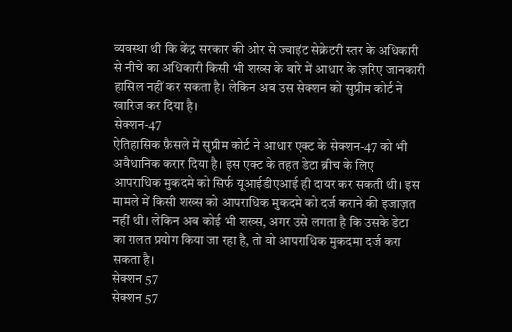व्यवस्था थी कि केंद्र सरकार की ओर से ज्वाइंट सेक्रेटरी स्तर के अधिकारी से नीचे का अधिकारी किसी भी शख्स के बारे में आधार के ज़रिए जानकारी हासिल नहीं कर सकता है। लेकिन अब उस सेक्शन को सुप्रीम कोर्ट ने खारिज कर दिया है।
सेक्शन-47
ऐतिहासिक फ़ैसले में सुप्रीम कोर्ट ने आधार एक्ट के सेक्शन-47 को भी अवैधानिक करार दिया है। इस एक्ट के तहत डेटा ब्रीच के लिए आपराधिक मुकदमे को सिर्फ यूआईडीएआई ही दायर कर सकती थी। इस मामले में किसी शख्स को आपराधिक मुकदमे को दर्ज कराने की इजाज़त नहीं थी। लेकिन अब कोई भी शख्स, अगर उसे लगता है कि उसके डेटा का ग़लत प्रयोग किया जा रहा है, तो वो आपराधिक मुकदमा दर्ज करा सकता है।
सेक्शन 57
सेक्शन 57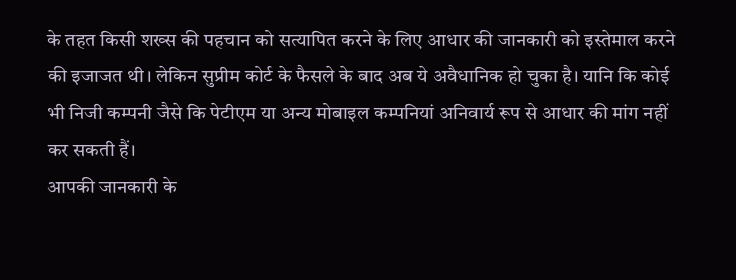के तहत किसी शख्स की पहचान को सत्यापित करने के लिए आधार की जानकारी को इस्तेमाल करने की इजाजत थी। लेकिन सुप्रीम कोर्ट के फैसले के बाद अब ये अवैधानिक हो चुका है। यानि कि कोई भी निजी कम्पनी जैसे कि पेटीएम या अन्य मोबाइल कम्पनियां अनिवार्य रूप से आधार की मांग नहीं कर सकती हैं।
आपकी जानकारी के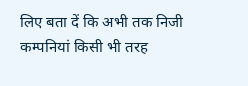लिए बता दें कि अभी तक निजी कम्पनियां किसी भी तरह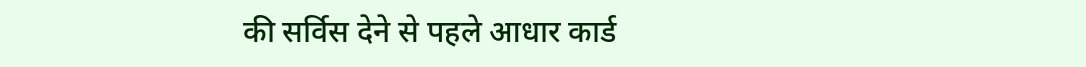की सर्विस देने से पहले आधार कार्ड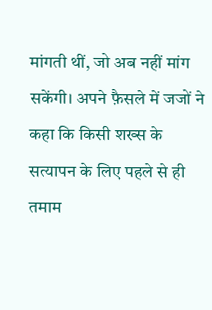मांगती थीं, जो अब नहीं मांग सकेंगी। अपने फ़ैसले में जजों ने कहा कि किसी शख्स के सत्यापन के लिए पहले से ही तमाम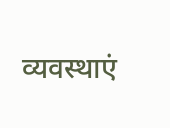व्यवस्थाएं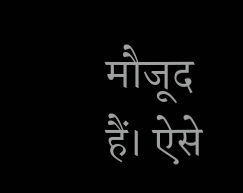मौजूद हैं। ऐसे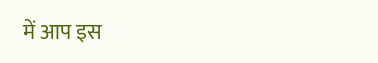में आप इस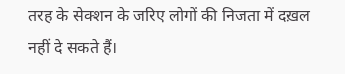तरह के सेक्शन के जरिए लोगों की निजता में दख़ल नहीं दे सकते हैं।